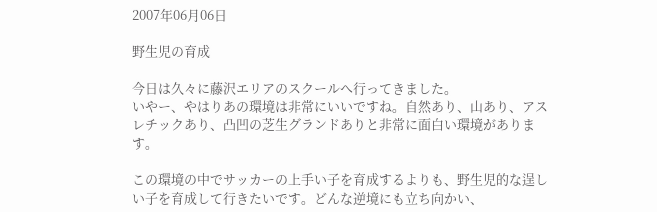2007年06月06日

野生児の育成

今日は久々に藤沢エリアのスクールへ行ってきました。
いやー、やはりあの環境は非常にいいですね。自然あり、山あり、アスレチックあり、凸凹の芝生グランドありと非常に面白い環境があります。

この環境の中でサッカーの上手い子を育成するよりも、野生児的な逞しい子を育成して行きたいです。どんな逆境にも立ち向かい、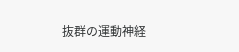抜群の運動神経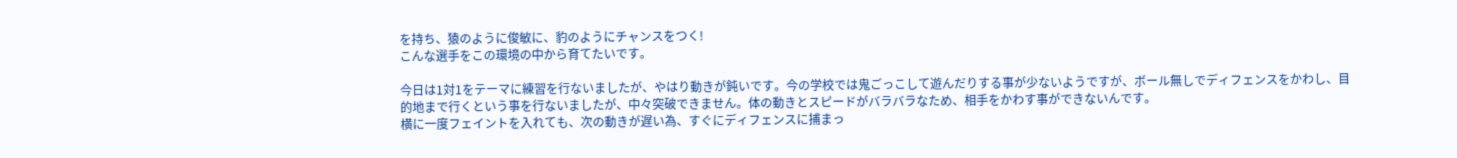を持ち、猿のように俊敏に、豹のようにチャンスをつく!
こんな選手をこの環境の中から育てたいです。

今日は1対1をテーマに練習を行ないましたが、やはり動きが鈍いです。今の学校では鬼ごっこして遊んだりする事が少ないようですが、ボール無しでディフェンスをかわし、目的地まで行くという事を行ないましたが、中々突破できません。体の動きとスピードがバラバラなため、相手をかわす事ができないんです。
横に一度フェイントを入れても、次の動きが遅い為、すぐにディフェンスに捕まっ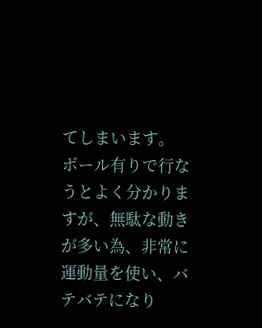てしまいます。
ボール有りで行なうとよく分かりますが、無駄な動きが多い為、非常に運動量を使い、バテバテになり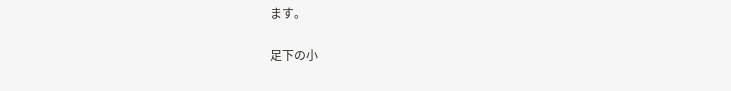ます。

足下の小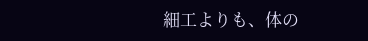細工よりも、体の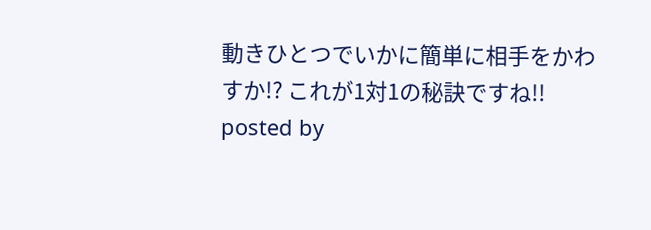動きひとつでいかに簡単に相手をかわすか!? これが1対1の秘訣ですね!!
posted by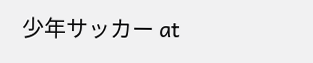少年サッカー at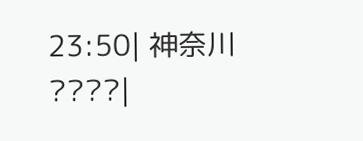23:50| 神奈川 ????|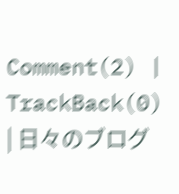Comment(2) | TrackBack(0) | 日々のブログ